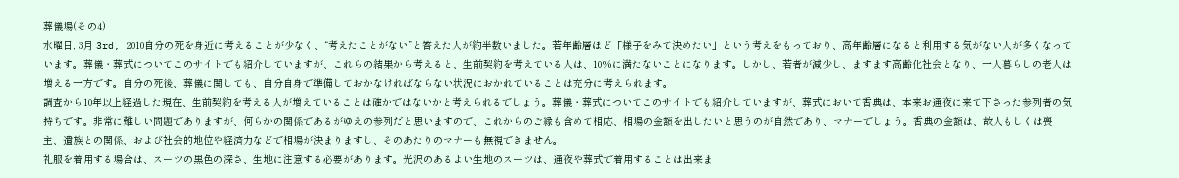葬儀場(その4)
水曜日, 3月 3rd, 2010自分の死を身近に考えることが少なく、“考えたことがない”と答えた人が約半数いました。若年齢層ほど「様子をみて決めたい」という考えをもっており、高年齢層になると利用する気がない人が多くなっています。葬儀・葬式についてこのサイトでも紹介していますが、これらの結果から考えると、生前契約を考えている人は、10%に満たないことになります。しかし、若者が減少し、ますます高齢化社会となり、一人暮らしの老人は増える一方です。自分の死後、葬儀に関しても、自分自身で準備しておかなければならない状況におかれていることは充分に考えられます。
調査から10年以上経過した現在、生前契約を考える人が増えていることは確かではないかと考えられるでしょう。葬儀・葬式についてこのサイトでも紹介していますが、葬式において香典は、本来お通夜に来て下さった参列者の気持ちです。非常に難しい問題でありますが、何らかの関係であるがゆえの参列だと思いますので、これからのご縁も含めて相応、相場の金額を出したいと思うのが自然であり、マナーでしょう。香典の金額は、故人もしくは喪主、遺族との関係、および社会的地位や経済力などで相場が決まりますし、そのあたりのマナーも無視できません。
礼服を着用する場合は、スーツの黒色の深さ、生地に注意する必要があります。光沢のあるよい生地のスーツは、通夜や葬式で着用することは出来ま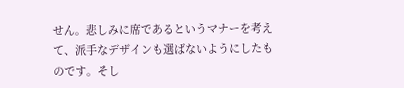せん。悲しみに席であるというマナーを考えて、派手なデザインも選ばないようにしたものです。そし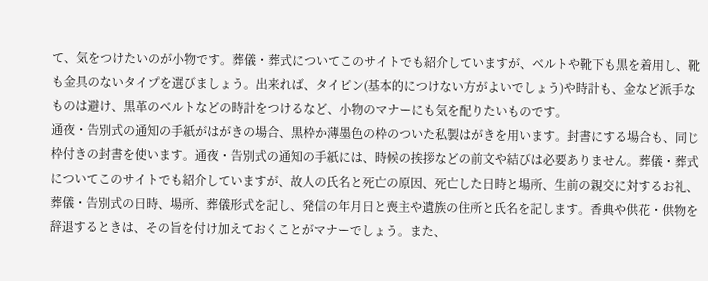て、気をつけたいのが小物です。葬儀・葬式についてこのサイトでも紹介していますが、ベルトや靴下も黒を着用し、靴も金具のないタイプを選びましょう。出来れば、タイピン(基本的につけない方がよいでしょう)や時計も、金など派手なものは避け、黒革のベルトなどの時計をつけるなど、小物のマナーにも気を配りたいものです。
通夜・告別式の通知の手紙がはがきの場合、黒枠か薄墨色の枠のついた私製はがきを用います。封書にする場合も、同じ枠付きの封書を使います。通夜・告別式の通知の手紙には、時候の挨拶などの前文や結びは必要ありません。葬儀・葬式についてこのサイトでも紹介していますが、故人の氏名と死亡の原因、死亡した日時と場所、生前の親交に対するお礼、葬儀・告別式の日時、場所、葬儀形式を記し、発信の年月日と喪主や遺族の住所と氏名を記します。香典や供花・供物を辞退するときは、その旨を付け加えておくことがマナーでしょう。また、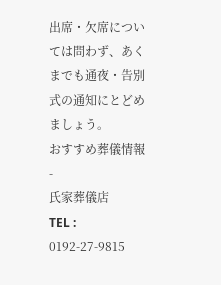出席・欠席については問わず、あくまでも通夜・告別式の通知にとどめましょう。
おすすめ葬儀情報
-
氏家葬儀店
TEL : 0192-27-9815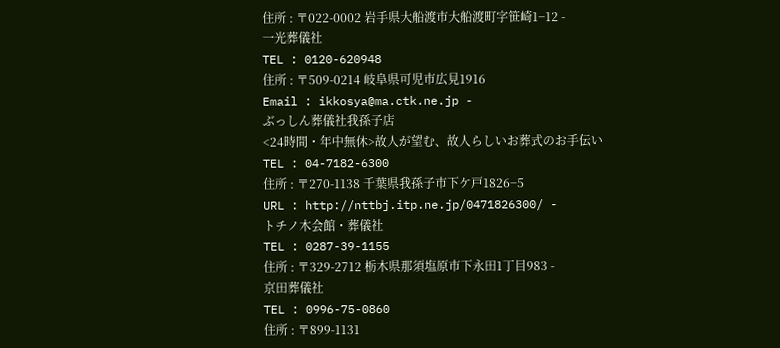住所 : 〒022-0002 岩手県大船渡市大船渡町字笹崎1−12 -
一光葬儀社
TEL : 0120-620948
住所 : 〒509-0214 岐阜県可児市広見1916
Email : ikkosya@ma.ctk.ne.jp -
ぶっしん葬儀社我孫子店
<24時間・年中無休>故人が望む、故人らしいお葬式のお手伝い
TEL : 04-7182-6300
住所 : 〒270-1138 千葉県我孫子市下ケ戸1826−5
URL : http://nttbj.itp.ne.jp/0471826300/ -
トチノ木会館・葬儀社
TEL : 0287-39-1155
住所 : 〒329-2712 栃木県那須塩原市下永田1丁目983 -
京田葬儀社
TEL : 0996-75-0860
住所 : 〒899-1131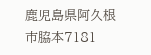鹿児島県阿久根市脇本7181